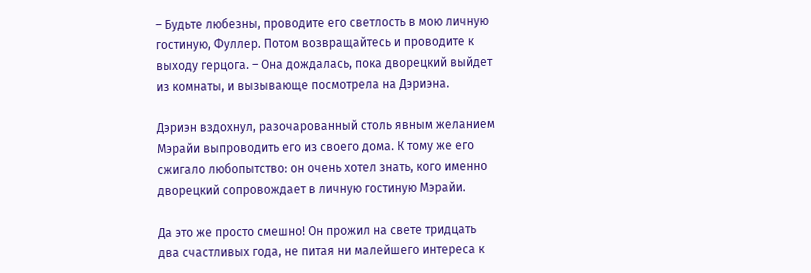– Будьте любезны, проводите его светлость в мою личную гостиную, Фуллер. Потом возвращайтесь и проводите к выходу герцога. – Она дождалась, пока дворецкий выйдет из комнаты, и вызывающе посмотрела на Дэриэна.

Дэриэн вздохнул, разочарованный столь явным желанием Мэрайи выпроводить его из своего дома. К тому же его сжигало любопытство: он очень хотел знать, кого именно дворецкий сопровождает в личную гостиную Мэрайи.

Да это же просто смешно! Он прожил на свете тридцать два счастливых года, не питая ни малейшего интереса к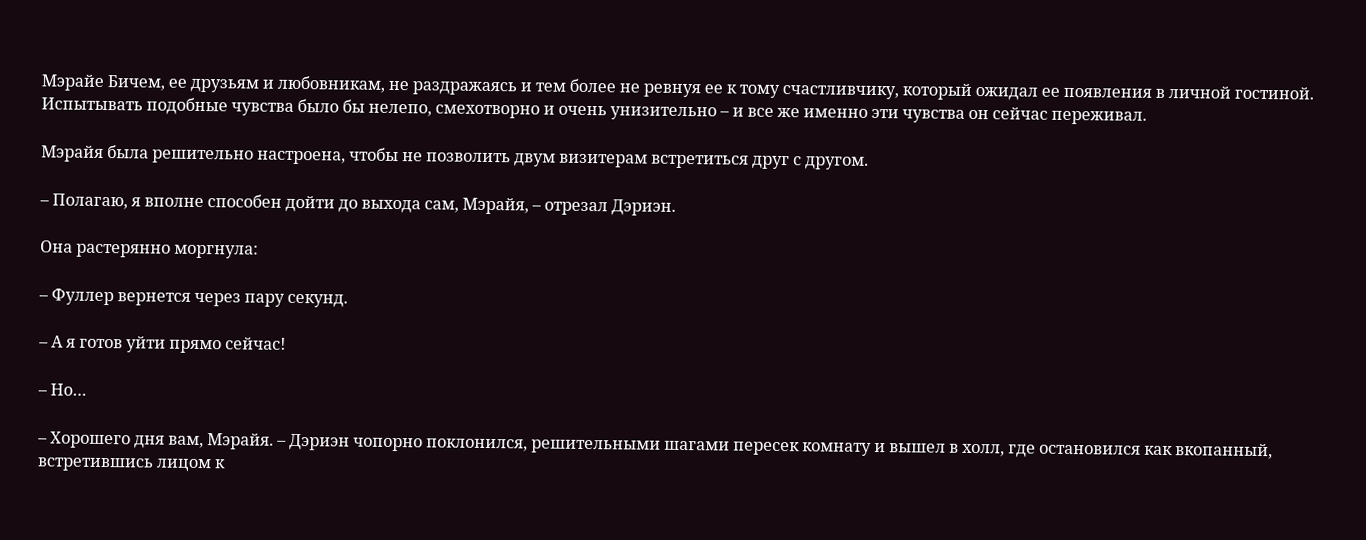Мэрайе Бичем, ее друзьям и любовникам, не раздражаясь и тем более не ревнуя ее к тому счастливчику, который ожидал ее появления в личной гостиной. Испытывать подобные чувства было бы нелепо, смехотворно и очень унизительно – и все же именно эти чувства он сейчас переживал.

Мэрайя была решительно настроена, чтобы не позволить двум визитерам встретиться друг с другом.

– Полагаю, я вполне способен дойти до выхода сам, Мэрайя, – отрезал Дэриэн.

Она растерянно моргнула:

– Фуллер вернется через пару секунд.

– А я готов уйти прямо сейчас!

– Но…

– Хорошего дня вам, Мэрайя. – Дэриэн чопорно поклонился, решительными шагами пересек комнату и вышел в холл, где остановился как вкопанный, встретившись лицом к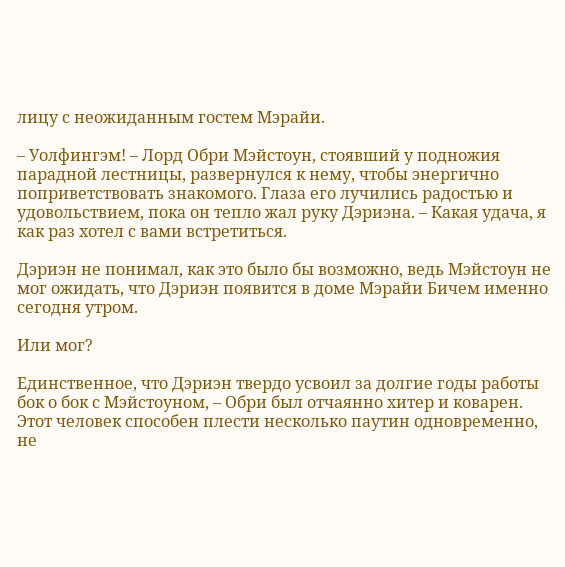лицу с неожиданным гостем Мэрайи.

– Уолфингэм! – Лорд Обри Мэйстоун, стоявший у подножия парадной лестницы, развернулся к нему, чтобы энергично поприветствовать знакомого. Глаза его лучились радостью и удовольствием, пока он тепло жал руку Дэриэна. – Какая удача, я как раз хотел с вами встретиться.

Дэриэн не понимал, как это было бы возможно, ведь Мэйстоун не мог ожидать, что Дэриэн появится в доме Мэрайи Бичем именно сегодня утром.

Или мог?

Единственное, что Дэриэн твердо усвоил за долгие годы работы бок о бок с Мэйстоуном, – Обри был отчаянно хитер и коварен. Этот человек способен плести несколько паутин одновременно, не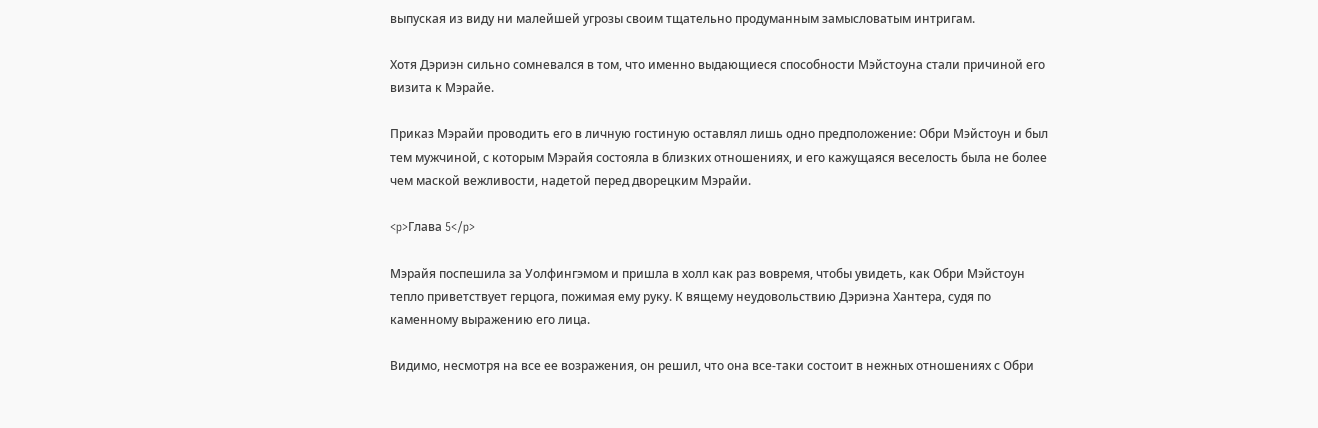выпуская из виду ни малейшей угрозы своим тщательно продуманным замысловатым интригам.

Хотя Дэриэн сильно сомневался в том, что именно выдающиеся способности Мэйстоуна стали причиной его визита к Мэрайе.

Приказ Мэрайи проводить его в личную гостиную оставлял лишь одно предположение: Обри Мэйстоун и был тем мужчиной, с которым Мэрайя состояла в близких отношениях, и его кажущаяся веселость была не более чем маской вежливости, надетой перед дворецким Мэрайи.

<p>Глава 5</p>

Мэрайя поспешила за Уолфингэмом и пришла в холл как раз вовремя, чтобы увидеть, как Обри Мэйстоун тепло приветствует герцога, пожимая ему руку. К вящему неудовольствию Дэриэна Хантера, судя по каменному выражению его лица.

Видимо, несмотря на все ее возражения, он решил, что она все-таки состоит в нежных отношениях с Обри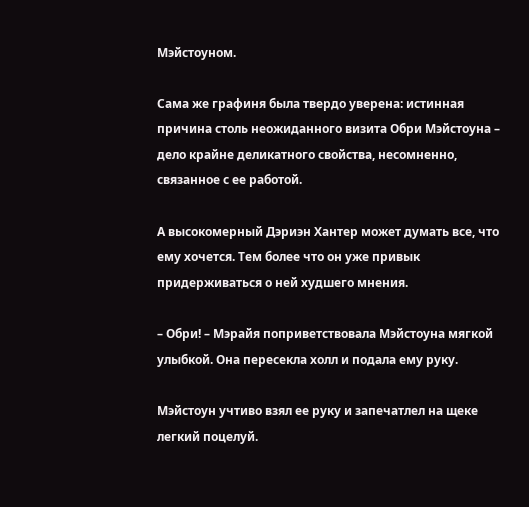Мэйстоуном.

Сама же графиня была твердо уверена: истинная причина столь неожиданного визита Обри Мэйстоуна – дело крайне деликатного свойства, несомненно, связанное с ее работой.

А высокомерный Дэриэн Хантер может думать все, что ему хочется. Тем более что он уже привык придерживаться о ней худшего мнения.

– Обри! – Мэрайя поприветствовала Мэйстоуна мягкой улыбкой. Она пересекла холл и подала ему руку.

Мэйстоун учтиво взял ее руку и запечатлел на щеке легкий поцелуй.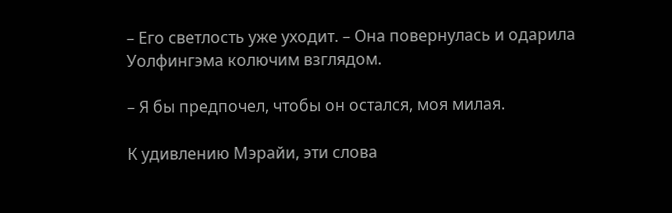– Его светлость уже уходит. – Она повернулась и одарила Уолфингэма колючим взглядом.

– Я бы предпочел, чтобы он остался, моя милая.

К удивлению Мэрайи, эти слова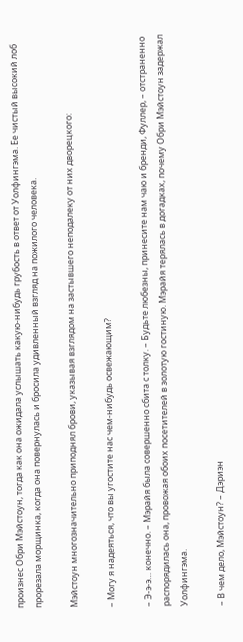произнес Обри Мэйстоун, тогда как она ожидала услышать какую-нибудь грубость в ответ от Уолфингэма. Ее чистый высокий лоб прорезала морщинка, когда она повернулась и бросила удивленный взгляд на пожилого человека.

Мэйстоун многозначительно приподнял брови, указывая взглядом на застывшего неподалеку от них дворецкого:

– Могу я надеяться, что вы угостите нас чем-нибудь освежающим?

– Э-э-э… конечно. – Мэрайя была совершенно сбита с толку. – Будьте любезны, принесите нам чаю и бренди, Фуллер, – отстраненно распорядилась она, провожая обоих посетителей в золотую гостиную. Мэрайя терялась в догадках, почему Обри Мэйстоун задержал Уолфингэма.

– В чем дело, Мэйстоун? – Дэриэн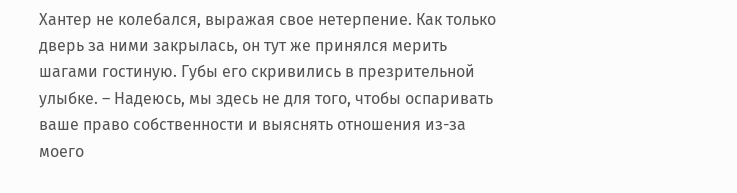Хантер не колебался, выражая свое нетерпение. Как только дверь за ними закрылась, он тут же принялся мерить шагами гостиную. Губы его скривились в презрительной улыбке. – Надеюсь, мы здесь не для того, чтобы оспаривать ваше право собственности и выяснять отношения из-за моего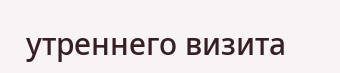утреннего визита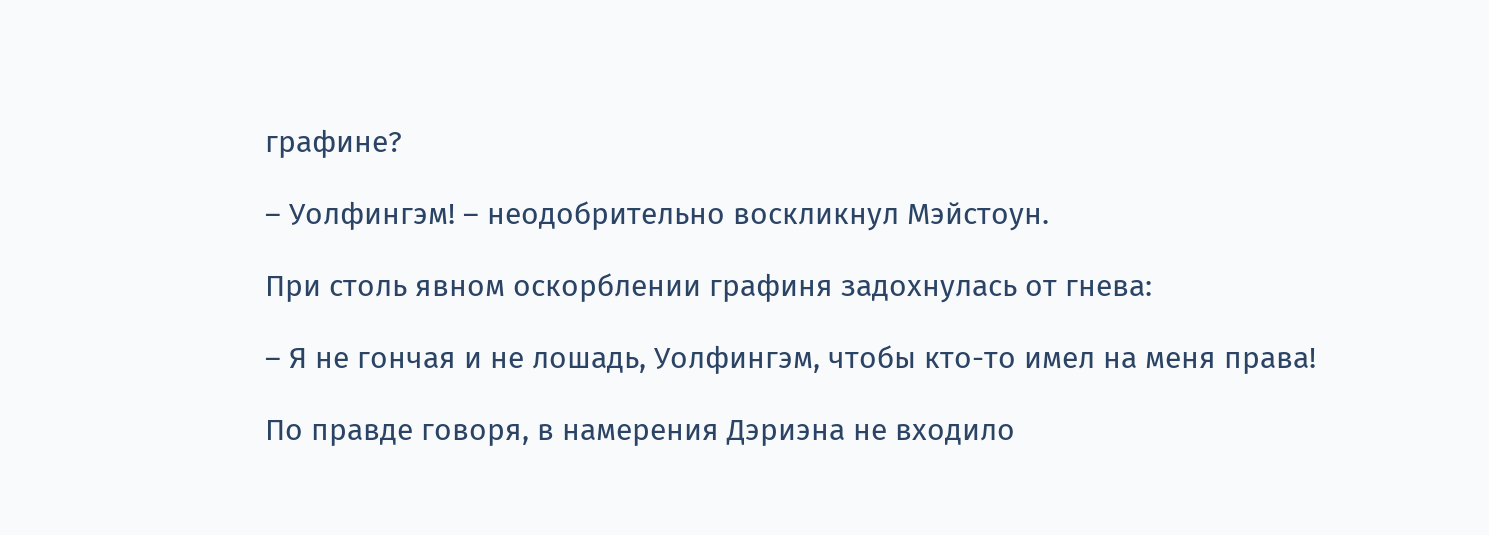графине?

– Уолфингэм! – неодобрительно воскликнул Мэйстоун.

При столь явном оскорблении графиня задохнулась от гнева:

– Я не гончая и не лошадь, Уолфингэм, чтобы кто-то имел на меня права!

По правде говоря, в намерения Дэриэна не входило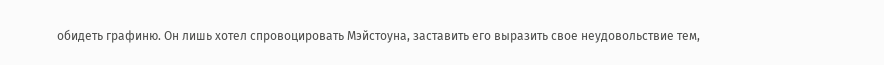обидеть графиню. Он лишь хотел спровоцировать Мэйстоуна, заставить его выразить свое неудовольствие тем,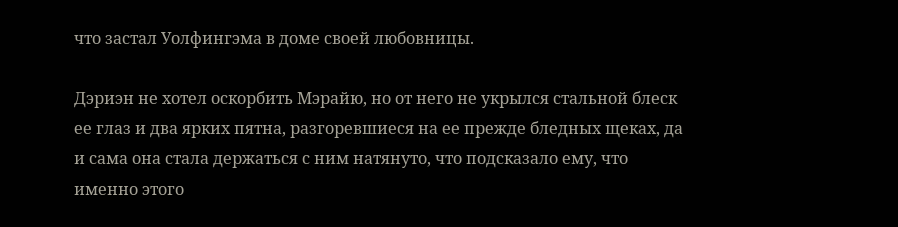что застал Уолфингэма в доме своей любовницы.

Дэриэн не хотел оскорбить Мэрайю, но от него не укрылся стальной блеск ее глаз и два ярких пятна, разгоревшиеся на ее прежде бледных щеках, да и сама она стала держаться с ним натянуто, что подсказало ему, что именно этого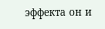эффекта он и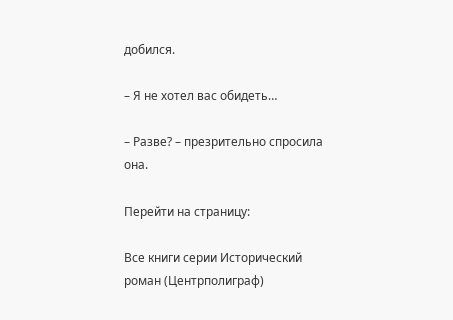добился.

– Я не хотел вас обидеть…

– Разве? – презрительно спросила она.

Перейти на страницу:

Все книги серии Исторический роман (Центрполиграф)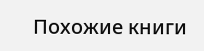Похожие книги